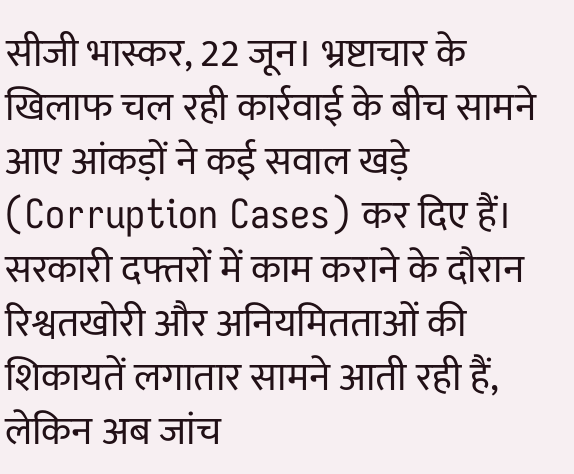सीजी भास्कर, 22 जून। भ्रष्टाचार के खिलाफ चल रही कार्रवाई के बीच सामने आए आंकड़ों ने कई सवाल खड़े (Corruption Cases) कर दिए हैं। सरकारी दफ्तरों में काम कराने के दौरान रिश्वतखोरी और अनियमितताओं की शिकायतें लगातार सामने आती रही हैं, लेकिन अब जांच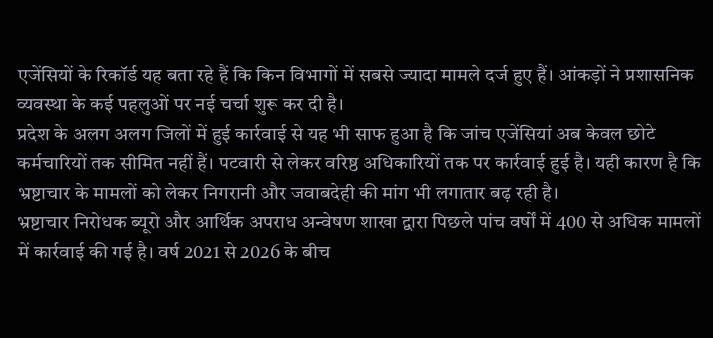एजेंसियों के रिकॉर्ड यह बता रहे हैं कि किन विभागों में सबसे ज्यादा मामले दर्ज हुए हैं। आंकड़ों ने प्रशासनिक व्यवस्था के कई पहलुओं पर नई चर्चा शुरू कर दी है।
प्रदेश के अलग अलग जिलों में हुई कार्रवाई से यह भी साफ हुआ है कि जांच एजेंसियां अब केवल छोटे कर्मचारियों तक सीमित नहीं हैं। पटवारी से लेकर वरिष्ठ अधिकारियों तक पर कार्रवाई हुई है। यही कारण है कि भ्रष्टाचार के मामलों को लेकर निगरानी और जवाबदेही की मांग भी लगातार बढ़ रही है।
भ्रष्टाचार निरोधक ब्यूरो और आर्थिक अपराध अन्वेषण शाखा द्वारा पिछले पांच वर्षों में 400 से अधिक मामलों में कार्रवाई की गई है। वर्ष 2021 से 2026 के बीच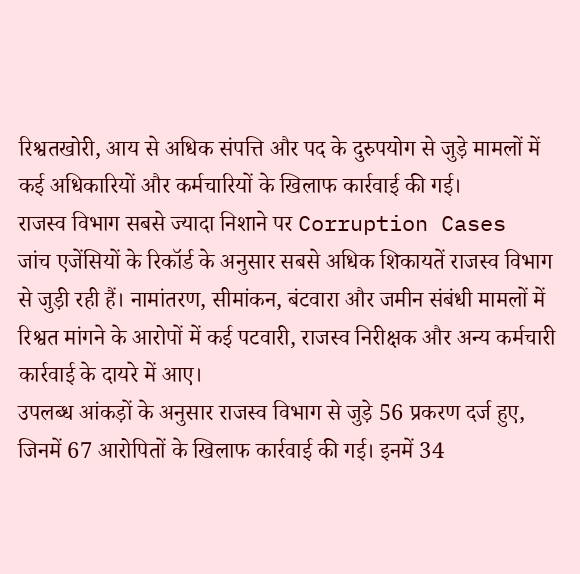रिश्वतखोरी, आय से अधिक संपत्ति और पद के दुरुपयोग से जुड़े मामलों में कई अधिकारियों और कर्मचारियों के खिलाफ कार्रवाई की गई।
राजस्व विभाग सबसे ज्यादा निशाने पर Corruption Cases
जांच एजेंसियों के रिकॉर्ड के अनुसार सबसे अधिक शिकायतें राजस्व विभाग से जुड़ी रही हैं। नामांतरण, सीमांकन, बंटवारा और जमीन संबंधी मामलों में रिश्वत मांगने के आरोपों में कई पटवारी, राजस्व निरीक्षक और अन्य कर्मचारी कार्रवाई के दायरे में आए।
उपलब्ध आंकड़ों के अनुसार राजस्व विभाग से जुड़े 56 प्रकरण दर्ज हुए, जिनमें 67 आरोपितों के खिलाफ कार्रवाई की गई। इनमें 34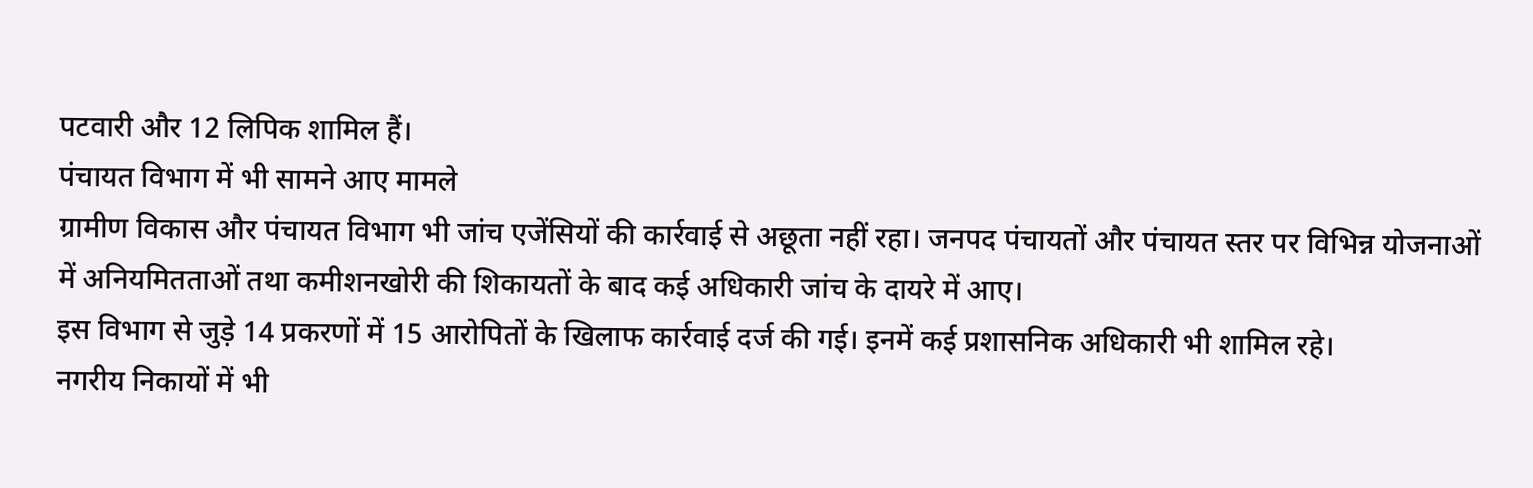पटवारी और 12 लिपिक शामिल हैं।
पंचायत विभाग में भी सामने आए मामले
ग्रामीण विकास और पंचायत विभाग भी जांच एजेंसियों की कार्रवाई से अछूता नहीं रहा। जनपद पंचायतों और पंचायत स्तर पर विभिन्न योजनाओं में अनियमितताओं तथा कमीशनखोरी की शिकायतों के बाद कई अधिकारी जांच के दायरे में आए।
इस विभाग से जुड़े 14 प्रकरणों में 15 आरोपितों के खिलाफ कार्रवाई दर्ज की गई। इनमें कई प्रशासनिक अधिकारी भी शामिल रहे।
नगरीय निकायों में भी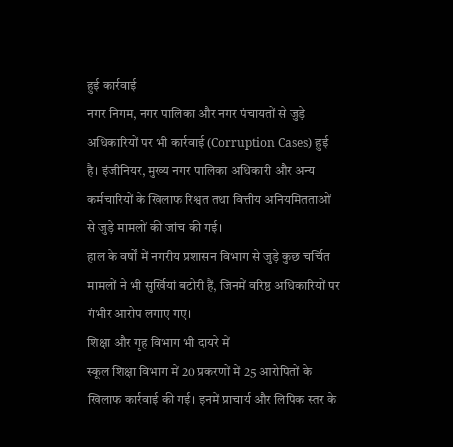हुई कार्रवाई
नगर निगम, नगर पालिका और नगर पंचायतों से जुड़े अधिकारियों पर भी कार्रवाई (Corruption Cases) हुई है। इंजीनियर, मुख्य नगर पालिका अधिकारी और अन्य कर्मचारियों के खिलाफ रिश्वत तथा वित्तीय अनियमितताओं से जुड़े मामलों की जांच की गई।
हाल के वर्षों में नगरीय प्रशासन विभाग से जुड़े कुछ चर्चित मामलों ने भी सुर्खियां बटोरी हैं, जिनमें वरिष्ठ अधिकारियों पर गंभीर आरोप लगाए गए।
शिक्षा और गृह विभाग भी दायरे में
स्कूल शिक्षा विभाग में 20 प्रकरणों में 25 आरोपितों के खिलाफ कार्रवाई की गई। इनमें प्राचार्य और लिपिक स्तर के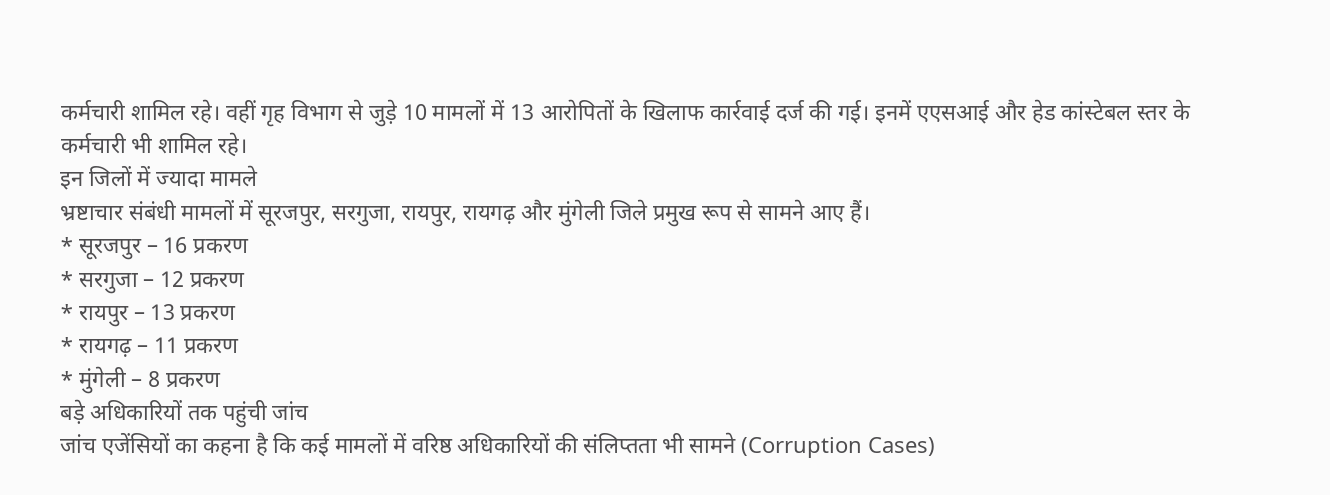कर्मचारी शामिल रहे। वहीं गृह विभाग से जुड़े 10 मामलों में 13 आरोपितों के खिलाफ कार्रवाई दर्ज की गई। इनमें एएसआई और हेड कांस्टेबल स्तर के कर्मचारी भी शामिल रहे।
इन जिलों में ज्यादा मामले
भ्रष्टाचार संबंधी मामलों में सूरजपुर, सरगुजा, रायपुर, रायगढ़ और मुंगेली जिले प्रमुख रूप से सामने आए हैं।
* सूरजपुर – 16 प्रकरण
* सरगुजा – 12 प्रकरण
* रायपुर – 13 प्रकरण
* रायगढ़ – 11 प्रकरण
* मुंगेली – 8 प्रकरण
बड़े अधिकारियों तक पहुंची जांच
जांच एजेंसियों का कहना है कि कई मामलों में वरिष्ठ अधिकारियों की संलिप्तता भी सामने (Corruption Cases)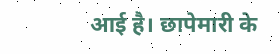आई है। छापेमारी के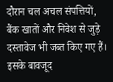दौरान चल अचल संपत्तियों, बैंक खातों और निवेश से जुड़े दस्तावेज भी जब्त किए गए हैं। इसके बावजूद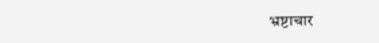भ्रष्टाचार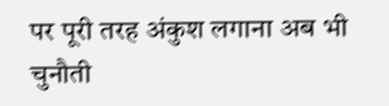पर पूरी तरह अंकुश लगाना अब भी चुनौती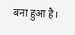बना हुआ है।